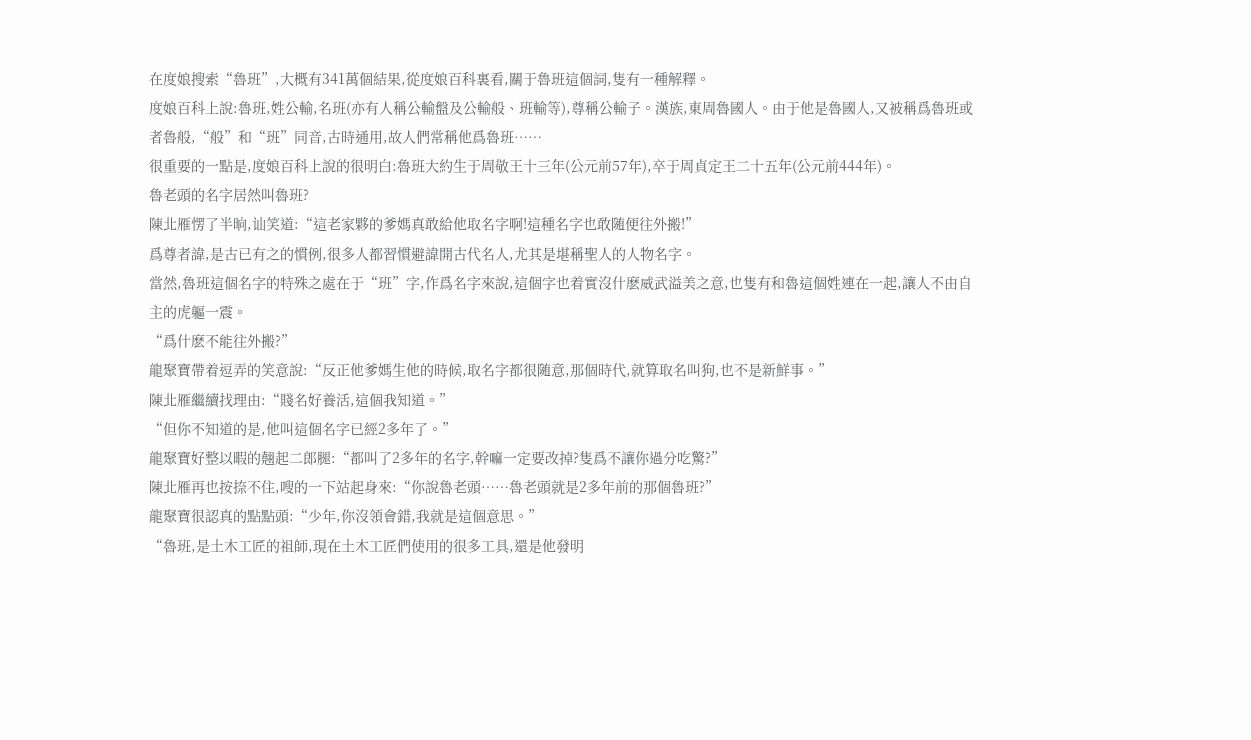在度娘搜索“魯班”,大概有341萬個結果,從度娘百科裏看,關于魯班這個詞,隻有一種解釋。
度娘百科上說:魯班,姓公輸,名班(亦有人稱公輸盤及公輸般、班輸等),尊稱公輸子。漢族,東周魯國人。由于他是魯國人,又被稱爲魯班或者魯般,“般”和“班”同音,古時通用,故人們常稱他爲魯班……
很重要的一點是,度娘百科上說的很明白:魯班大約生于周敬王十三年(公元前57年),卒于周貞定王二十五年(公元前444年)。
魯老頭的名字居然叫魯班?
陳北雁愣了半晌,讪笑道:“這老家夥的爹媽真敢給他取名字啊!這種名字也敢随便往外搬!”
爲尊者諱,是古已有之的慣例,很多人都習慣避諱開古代名人,尤其是堪稱聖人的人物名字。
當然,魯班這個名字的特殊之處在于“班”字,作爲名字來說,這個字也着實沒什麽威武溢美之意,也隻有和魯這個姓連在一起,讓人不由自主的虎軀一震。
“爲什麽不能往外搬?”
龍聚寶帶着逗弄的笑意說:“反正他爹媽生他的時候,取名字都很随意,那個時代,就算取名叫狗,也不是新鮮事。”
陳北雁繼續找理由:“賤名好養活,這個我知道。”
“但你不知道的是,他叫這個名字已經2多年了。”
龍聚寶好整以暇的翹起二郎腿:“都叫了2多年的名字,幹嘛一定要改掉?隻爲不讓你過分吃驚?”
陳北雁再也按捺不住,嗖的一下站起身來:“你說魯老頭……魯老頭就是2多年前的那個魯班?”
龍聚寶很認真的點點頭:“少年,你沒領會錯,我就是這個意思。”
“魯班,是土木工匠的祖師,現在土木工匠們使用的很多工具,還是他發明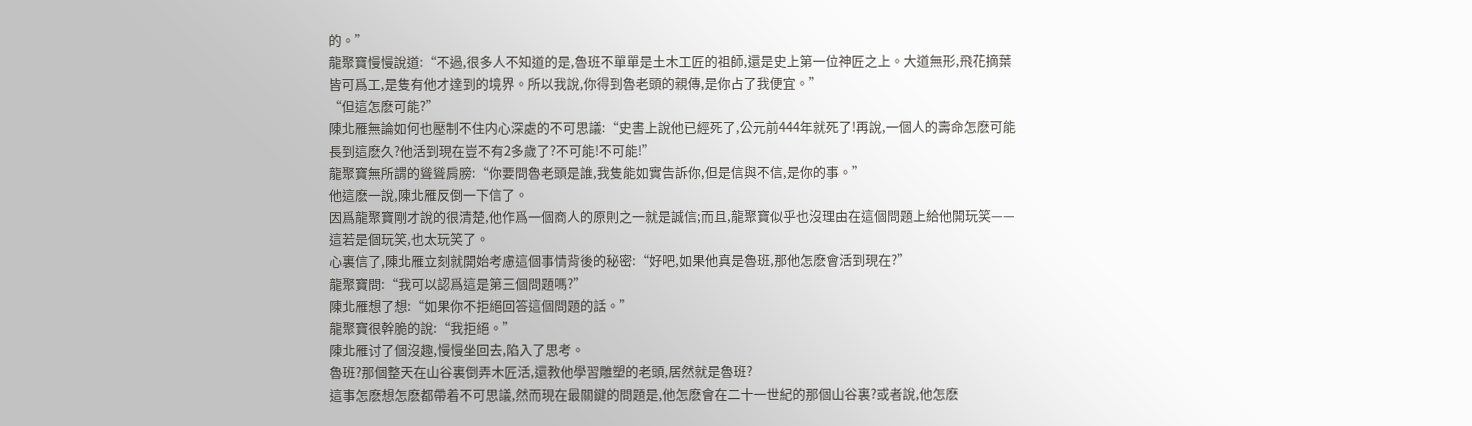的。”
龍聚寶慢慢說道:“不過,很多人不知道的是,魯班不單單是土木工匠的祖師,還是史上第一位神匠之上。大道無形,飛花摘葉皆可爲工,是隻有他才達到的境界。所以我說,你得到魯老頭的親傳,是你占了我便宜。”
“但這怎麽可能?”
陳北雁無論如何也壓制不住内心深處的不可思議:“史書上說他已經死了,公元前444年就死了!再說,一個人的壽命怎麽可能長到這麽久?他活到現在豈不有2多歲了?不可能!不可能!”
龍聚寶無所謂的聳聳肩膀:“你要問魯老頭是誰,我隻能如實告訴你,但是信與不信,是你的事。”
他這麽一說,陳北雁反倒一下信了。
因爲龍聚寶剛才說的很清楚,他作爲一個商人的原則之一就是誠信;而且,龍聚寶似乎也沒理由在這個問題上給他開玩笑——這若是個玩笑,也太玩笑了。
心裏信了,陳北雁立刻就開始考慮這個事情背後的秘密:“好吧,如果他真是魯班,那他怎麽會活到現在?”
龍聚寶問:“我可以認爲這是第三個問題嗎?”
陳北雁想了想:“如果你不拒絕回答這個問題的話。”
龍聚寶很幹脆的說:“我拒絕。”
陳北雁讨了個沒趣,慢慢坐回去,陷入了思考。
魯班?那個整天在山谷裏倒弄木匠活,還教他學習雕塑的老頭,居然就是魯班?
這事怎麽想怎麽都帶着不可思議,然而現在最關鍵的問題是,他怎麽會在二十一世紀的那個山谷裏?或者說,他怎麽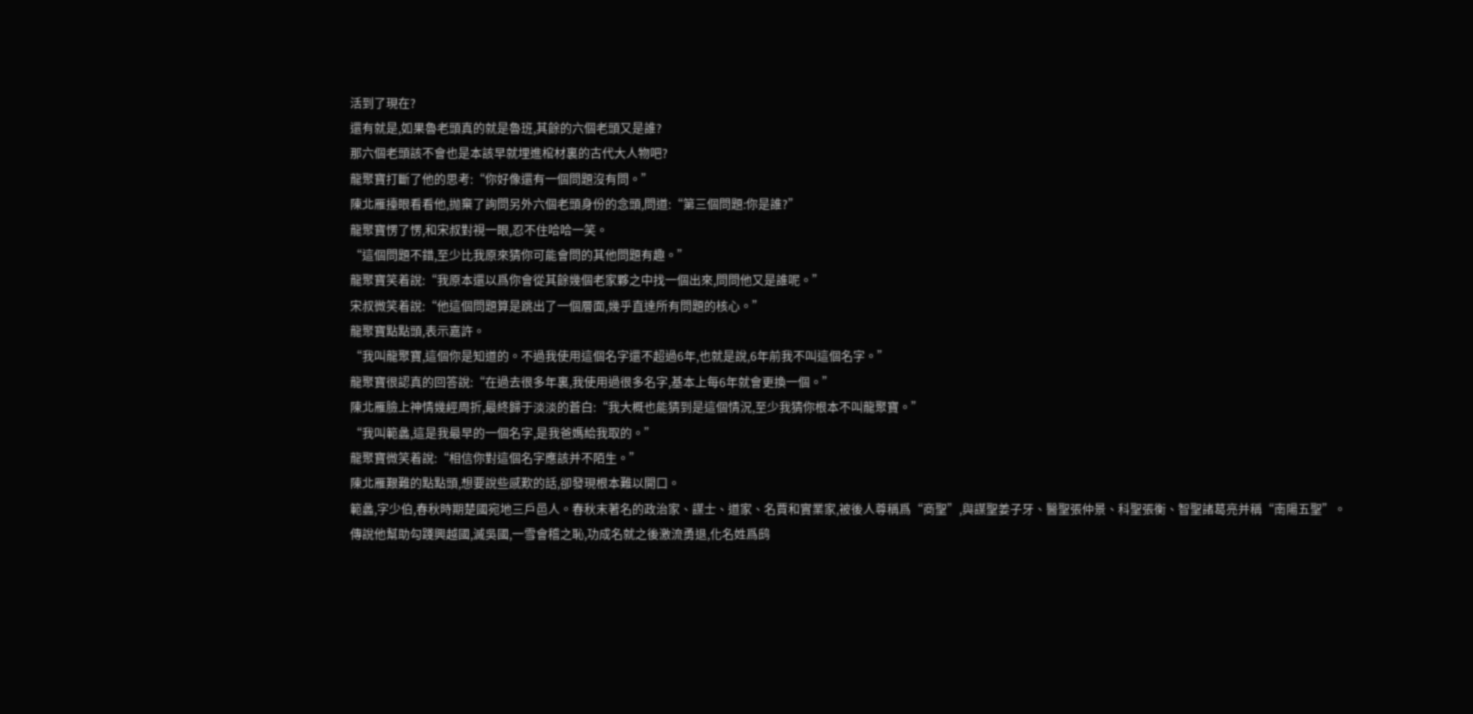活到了現在?
還有就是,如果魯老頭真的就是魯班,其餘的六個老頭又是誰?
那六個老頭該不會也是本該早就埋進棺材裏的古代大人物吧?
龍聚寶打斷了他的思考:“你好像還有一個問題沒有問。”
陳北雁擡眼看看他,抛棄了詢問另外六個老頭身份的念頭,問道:“第三個問題:你是誰?”
龍聚寶愣了愣,和宋叔對視一眼,忍不住哈哈一笑。
“這個問題不錯,至少比我原來猜你可能會問的其他問題有趣。”
龍聚寶笑着說:“我原本還以爲你會從其餘幾個老家夥之中找一個出來,問問他又是誰呢。”
宋叔微笑着說:“他這個問題算是跳出了一個層面,幾乎直達所有問題的核心。”
龍聚寶點點頭,表示嘉許。
“我叫龍聚寶,這個你是知道的。不過我使用這個名字還不超過6年,也就是說,6年前我不叫這個名字。”
龍聚寶很認真的回答說:“在過去很多年裏,我使用過很多名字,基本上每6年就會更換一個。”
陳北雁臉上神情幾經周折,最終歸于淡淡的蒼白:“我大概也能猜到是這個情況,至少我猜你根本不叫龍聚寶。”
“我叫範蠡,這是我最早的一個名字,是我爸媽給我取的。”
龍聚寶微笑着說:“相信你對這個名字應該并不陌生。”
陳北雁艱難的點點頭,想要說些感歎的話,卻發現根本難以開口。
範蠡,字少伯,春秋時期楚國宛地三戶邑人。春秋末著名的政治家、謀士、道家、名賈和實業家,被後人尊稱爲“商聖”,與謀聖姜子牙、醫聖張仲景、科聖張衡、智聖諸葛亮并稱“南陽五聖”。
傳說他幫助勾踐興越國,滅吳國,一雪會稽之恥,功成名就之後激流勇退,化名姓爲鸱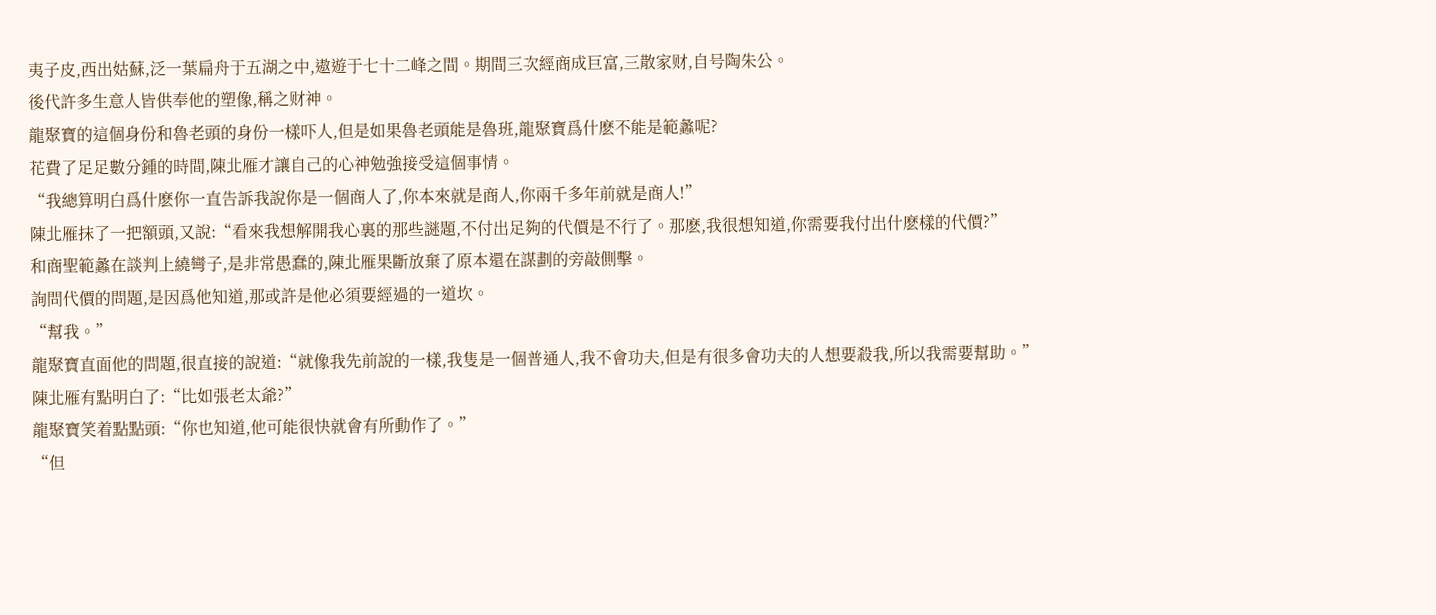夷子皮,西出姑蘇,泛一葉扁舟于五湖之中,遨遊于七十二峰之間。期間三次經商成巨富,三散家财,自号陶朱公。
後代許多生意人皆供奉他的塑像,稱之财神。
龍聚寶的這個身份和魯老頭的身份一樣吓人,但是如果魯老頭能是魯班,龍聚寶爲什麽不能是範蠡呢?
花費了足足數分鍾的時間,陳北雁才讓自己的心神勉強接受這個事情。
“我總算明白爲什麽你一直告訴我說你是一個商人了,你本來就是商人,你兩千多年前就是商人!”
陳北雁抹了一把額頭,又說:“看來我想解開我心裏的那些謎題,不付出足夠的代價是不行了。那麽,我很想知道,你需要我付出什麽樣的代價?”
和商聖範蠡在談判上繞彎子,是非常愚蠢的,陳北雁果斷放棄了原本還在謀劃的旁敲側擊。
詢問代價的問題,是因爲他知道,那或許是他必須要經過的一道坎。
“幫我。”
龍聚寶直面他的問題,很直接的說道:“就像我先前說的一樣,我隻是一個普通人,我不會功夫,但是有很多會功夫的人想要殺我,所以我需要幫助。”
陳北雁有點明白了:“比如張老太爺?”
龍聚寶笑着點點頭:“你也知道,他可能很快就會有所動作了。”
“但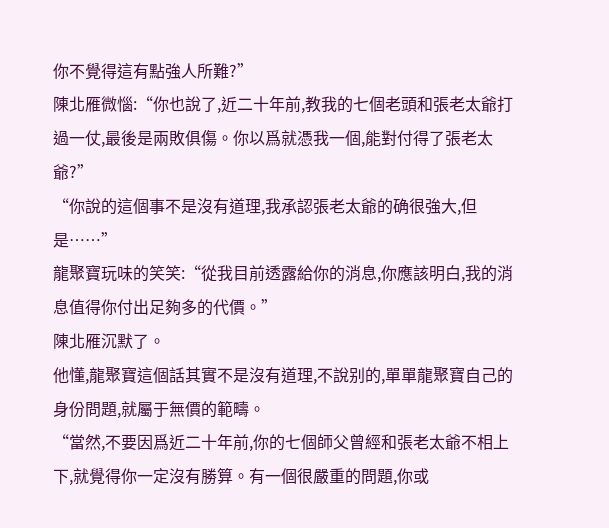你不覺得這有點強人所難?”
陳北雁微惱:“你也說了,近二十年前,教我的七個老頭和張老太爺打過一仗,最後是兩敗俱傷。你以爲就憑我一個,能對付得了張老太爺?”
“你說的這個事不是沒有道理,我承認張老太爺的确很強大,但是……”
龍聚寶玩味的笑笑:“從我目前透露給你的消息,你應該明白,我的消息值得你付出足夠多的代價。”
陳北雁沉默了。
他懂,龍聚寶這個話其實不是沒有道理,不說别的,單單龍聚寶自己的身份問題,就屬于無價的範疇。
“當然,不要因爲近二十年前,你的七個師父曾經和張老太爺不相上下,就覺得你一定沒有勝算。有一個很嚴重的問題,你或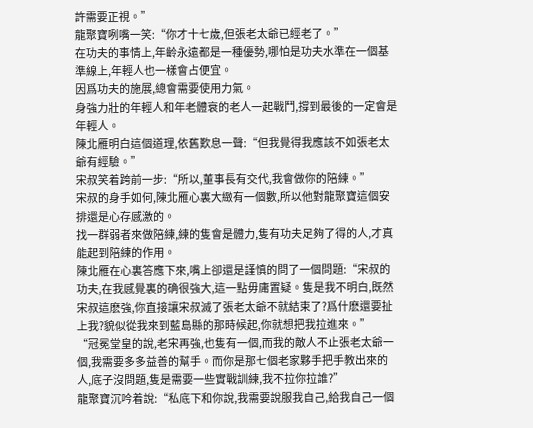許需要正視。”
龍聚寶咧嘴一笑:“你才十七歲,但張老太爺已經老了。”
在功夫的事情上,年齡永遠都是一種優勢,哪怕是功夫水準在一個基準線上,年輕人也一樣會占便宜。
因爲功夫的施展,總會需要使用力氣。
身強力壯的年輕人和年老體衰的老人一起戰鬥,撐到最後的一定會是年輕人。
陳北雁明白這個道理,依舊歎息一聲:“但我覺得我應該不如張老太爺有經驗。”
宋叔笑着跨前一步:“所以,董事長有交代,我會做你的陪練。”
宋叔的身手如何,陳北雁心裏大緻有一個數,所以他對龍聚寶這個安排還是心存感激的。
找一群弱者來做陪練,練的隻會是體力,隻有功夫足夠了得的人,才真能起到陪練的作用。
陳北雁在心裏答應下來,嘴上卻還是謹慎的問了一個問題:“宋叔的功夫,在我感覺裏的确很強大,這一點毋庸置疑。隻是我不明白,既然宋叔這麽強,你直接讓宋叔滅了張老太爺不就結束了?爲什麽還要扯上我?貌似從我來到藍島縣的那時候起,你就想把我拉進來。”
“冠冕堂皇的說,老宋再強,也隻有一個,而我的敵人不止張老太爺一個,我需要多多益善的幫手。而你是那七個老家夥手把手教出來的人,底子沒問題,隻是需要一些實戰訓練,我不拉你拉誰?”
龍聚寶沉吟着說:“私底下和你說,我需要說服我自己,給我自己一個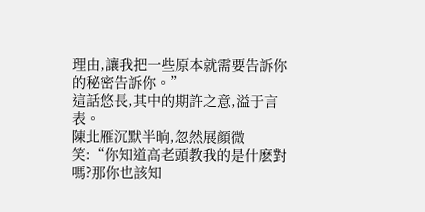理由,讓我把一些原本就需要告訴你的秘密告訴你。”
這話悠長,其中的期許之意,溢于言表。
陳北雁沉默半晌,忽然展顔微笑:“你知道高老頭教我的是什麽對嗎?那你也該知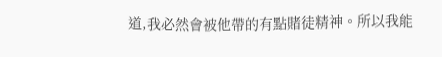道,我必然會被他帶的有點賭徒精神。所以我能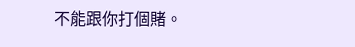不能跟你打個賭。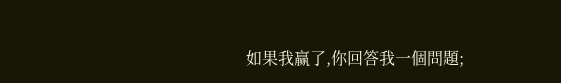如果我赢了,你回答我一個問題;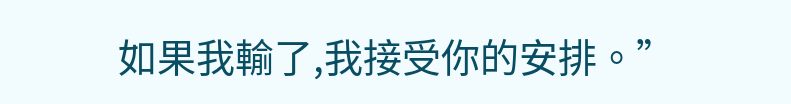如果我輸了,我接受你的安排。”